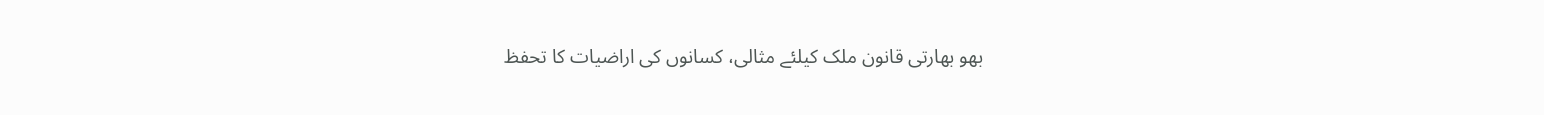بھو بھارتی قانون ملک کیلئے مثالی، کسانوں کی اراضیات کا تحفظ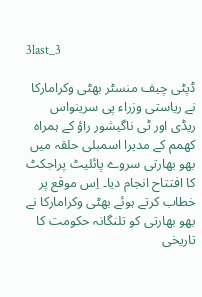3last_3

ڈپٹی چیف منسٹر بھٹی وکرامارکا نے ریاستی وزراء پی سرینواس ریڈی اور ٹی ناگیشور راؤ کے ہمراہ کھمم کے مدیرا اسمبلی حلقہ میں بھو بھارتی سروے پائلیٹ پراجکٹ کا افتتاح انجام دیا۔ اِس موقع پر خطاب کرتے ہوئے بھٹی وکرامارکا نے بھو بھارتی کو تلنگانہ حکومت کا تاریخی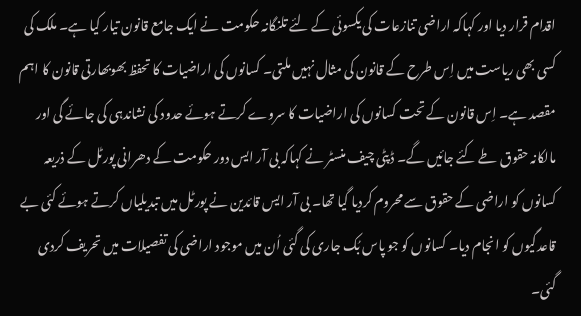اقدام قرار دیا اور کہاکہ اراضی تنازعات کی یکسوئی کے لئے تلنگانہ حکومت نے ایک جامع قانون تیار کیا ہے۔ ملک کی کسی بھی ریاست میں اِس طرح کے قانون کی مثال نہیں ملتی۔ کسانوں کی اراضیات کا تحفظ بھوبھارتی قانون کا اہم مقصد ہے۔ اِس قانون کے تحت کسانوں کی اراضیات کا سروے کرتے ہوئے حدود کی نشاندہی کی جائے گی اور مالکانہ حقوق طے کئے جائیں گے۔ ڈپٹی چیف منسٹر نے کہاکہ بی آر ایس دور حکومت کے دھرانی پورٹل کے ذریعہ کسانوں کو اراضی کے حقوق سے محروم کردیا گیا تھا۔ بی آر ایس قائدین نے پورٹل میں تبدیلیاں کرتے ہوئے کئی بے قاعدگیوں کو انجام دیا۔ کسانوں کو جو پاس بُک جاری کی گئی اُن میں موجود اراضی کی تفصیلات میں تحریف کردی گئی۔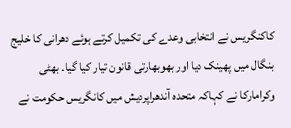کاکنگریس نے انتخابی وعدے کی تکمیل کرتے ہوئے دھرانی کا خلیج بنگال میں پھینک دیا اور بھوبھارتی قانون تیار کیا گیا۔ بھٹی وکرامارکا نے کہاکہ متحدہ آندھراپردیش میں کانگریس حکومت نے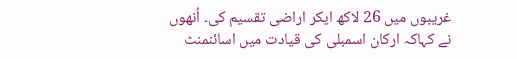غریبوں میں 26 لاکھ ایکر اراضی تقسیم کی۔ اُنھوں نے کہاکہ ارکان اسمبلی کی قیادت میں اسائنمنٹ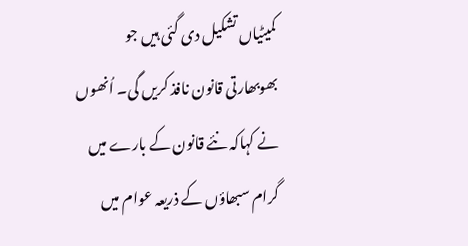کمیٹیاں تشکیل دی گئی ہیں جو بھوبھارتی قانون نافذ کریں گی۔ اُنھوں نے کہاکہ نئے قانون کے بارے میں گرام سبھاؤں کے ذریعہ عوام میں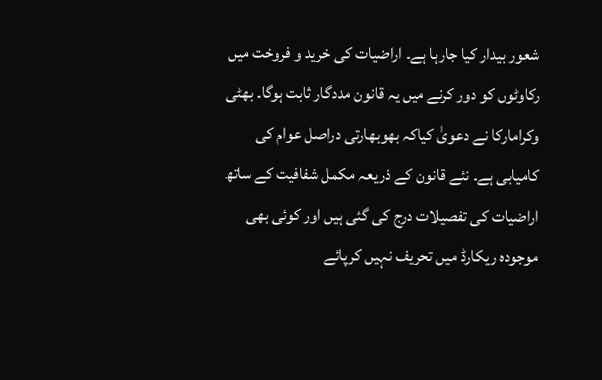شعور بیدار کیا جارہا ہے۔ اراضیات کی خرید و فروخت میں رکاوٹوں کو دور کرنے میں یہ قانون مددگار ثابت ہوگا۔ بھٹی وکرامارکا نے دعویٰ کیاکہ بھوبھارتی دراصل عوام کی کامیابی ہے۔ نئے قانون کے ذریعہ مکمل شفافیت کے ساتھ اراضیات کی تفصیلات درج کی گئی ہیں اور کوئی بھی موجودہ ریکارڈ میں تحریف نہیں کرپائے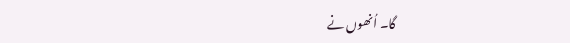گا۔ اُنھوں نے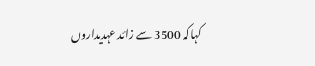کہاکہ 3500 سے زائد عہدیداروں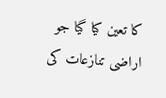کا تعین کیا گیا جو اراضی تنازعات کی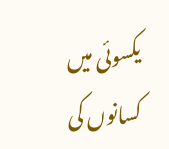یکسوئی میں کسانوں کی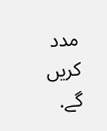مدد کریں گے.